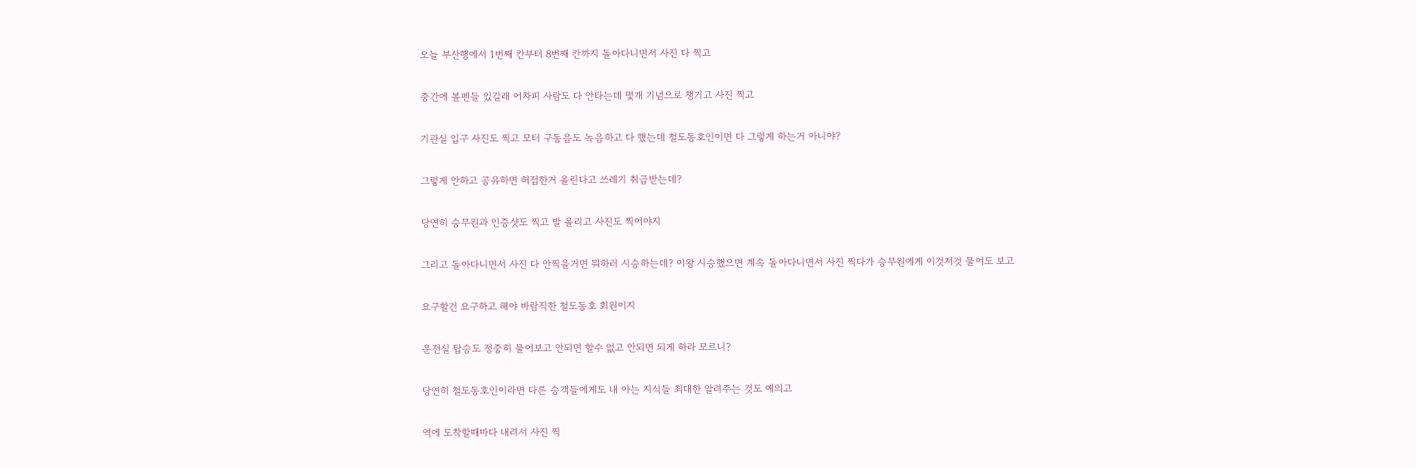오늘 부산행에서 1번째 칸부터 8번째 칸까지 돌아다니면서 사진 다 찍고

중간에 볼펜들 있길래 어차피 사람도 다 안타는데 몇개 기념으로 챙기고 사진 찍고

기관실 입구 사진도 찍고 모터 구동음도 녹음하고 다 했는데 철도동호인이면 다 그렇게 하는거 아니야?

그렇게 안하고 공유하면 허접한거 올린다고 쓰레기 취급받는데?

당연히 승무원과 인증샷도 찍고 발 올리고 사진도 찍어야지

그리고 돌아다니면서 사진 다 안찍을거면 뭐하러 시승하는데? 이왕 시승했으면 계속 돌아다니면서 사진 찍다가 승무원에게 이것저것 물어도 보고

요구할건 요구하고 해야 바람직한 철도동호 회원이지

운전실 탑승도 정중히 물어보고 안되면 할수 없고 안되면 되게 하라 모르니?

당연히 철도동호인이라면 다른 승객들에게도 내 아는 지식들 최대한 알려주는 것도 예의고

역에 도착할때마다 내려서 사진 찍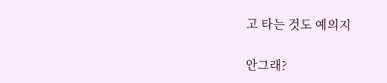고 타는 것도 예의지

안그래?